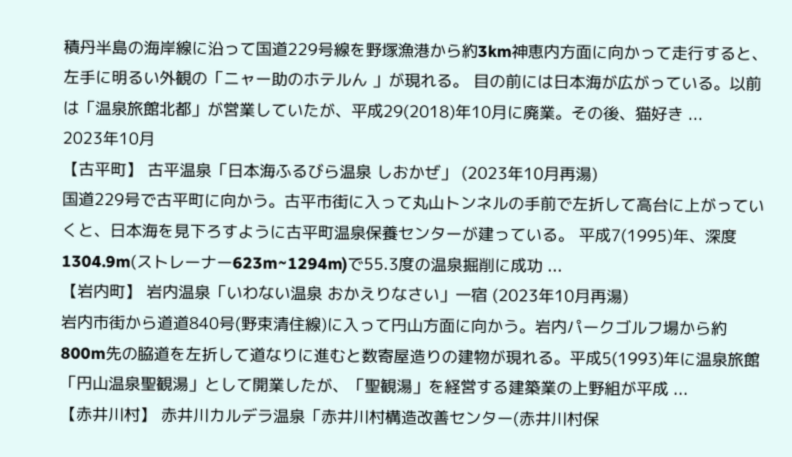積丹半島の海岸線に沿って国道229号線を野塚漁港から約3km神恵内方面に向かって走行すると、左手に明るい外観の「ニャー助のホテルん 」が現れる。 目の前には日本海が広がっている。以前は「温泉旅館北都」が営業していたが、平成29(2018)年10月に廃業。その後、猫好き ...
2023年10月
【古平町】 古平温泉「日本海ふるびら温泉 しおかぜ」 (2023年10月再湯)
国道229号で古平町に向かう。古平市街に入って丸山トンネルの手前で左折して高台に上がっていくと、日本海を見下ろすように古平町温泉保養センターが建っている。 平成7(1995)年、深度1304.9m(ストレーナー623m~1294m)で55.3度の温泉掘削に成功 ...
【岩内町】 岩内温泉「いわない温泉 おかえりなさい」一宿 (2023年10月再湯)
岩内市街から道道840号(野束清住線)に入って円山方面に向かう。岩内パークゴルフ場から約800m先の脇道を左折して道なりに進むと数寄屋造りの建物が現れる。平成5(1993)年に温泉旅館「円山温泉聖観湯」として開業したが、「聖観湯」を経営する建築業の上野組が平成 ...
【赤井川村】 赤井川カルデラ温泉「赤井川村構造改善センター(赤井川村保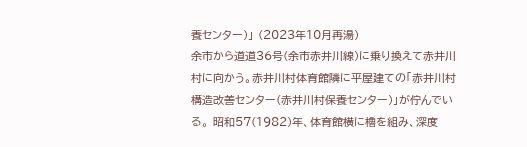養センター)」 (2023年10月再湯)
余市から道道36号(余市赤井川線)に乗り換えて赤井川村に向かう。赤井川村体育館隣に平屋建ての「赤井川村構造改善センター(赤井川村保養センター)」が佇んでいる。 昭和57(1982)年、体育館横に櫓を組み、深度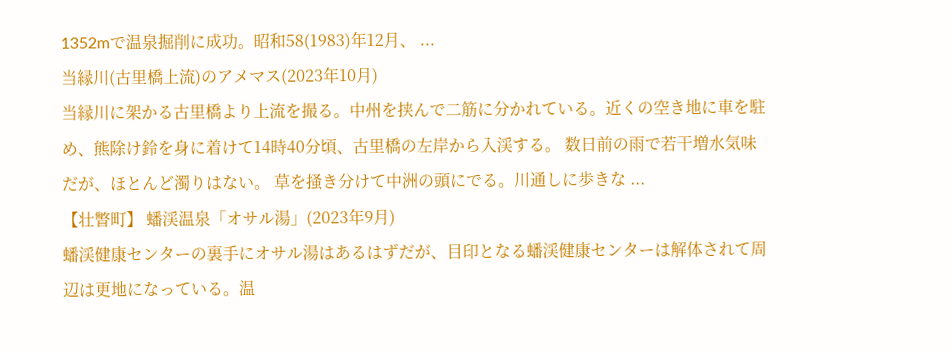1352mで温泉掘削に成功。昭和58(1983)年12月、 ...
当縁川(古里橋上流)のアメマス(2023年10月)
当縁川に架かる古里橋より上流を撮る。中州を挟んで二筋に分かれている。近くの空き地に車を駐め、熊除け鈴を身に着けて14時40分頃、古里橋の左岸から入渓する。 数日前の雨で若干増水気味だが、ほとんど濁りはない。 草を掻き分けて中洲の頭にでる。川通しに歩きな ...
【壮瞥町】 蟠渓温泉「オサル湯」(2023年9月)
蟠渓健康センターの裏手にオサル湯はあるはずだが、目印となる蟠渓健康センターは解体されて周辺は更地になっている。温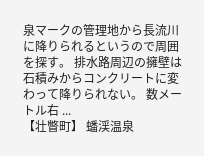泉マークの管理地から長流川に降りられるというので周囲を探す。 排水路周辺の擁壁は石積みからコンクリートに変わって降りられない。 数メートル右 ...
【壮瞥町】 蟠渓温泉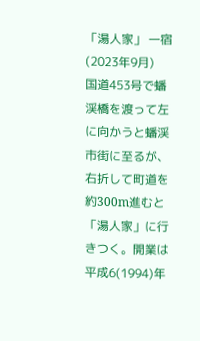「湯人家」 一宿 (2023年9月)
国道453号で蟠渓橋を渡って左に向かうと蟠渓市街に至るが、右折して町道を約300m進むと「湯人家」に行きつく。開業は平成6(1994)年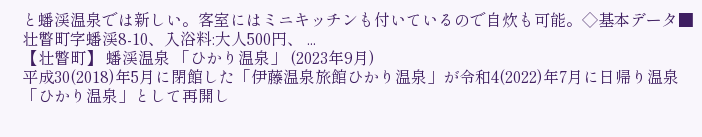と蟠渓温泉では新しい。客室にはミニキッチンも付いているので自炊も可能。◇基本データ■壮瞥町字蟠渓8-10、入浴料:大人500円、 ...
【壮瞥町】 蟠渓温泉 「ひかり温泉」 (2023年9月)
平成30(2018)年5月に閉館した「伊藤温泉旅館ひかり温泉」が令和4(2022)年7月に日帰り温泉「ひかり温泉」として再開し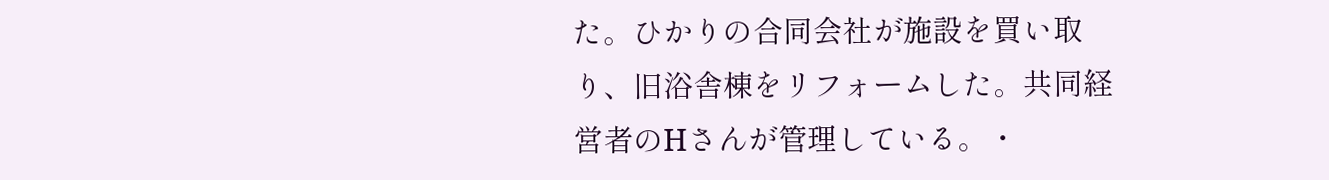た。ひかりの合同会社が施設を買い取り、旧浴舎棟をリフォームした。共同経営者のHさんが管理している。・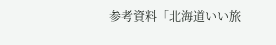参考資料「北海道いい旅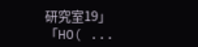研究室19」「HO( ...